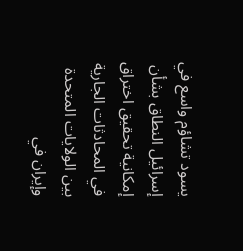يسود تشاؤم واسع في إسرائيل النطاق بشأن إمكانية تحقيق اختراق في المحادثات الجارية بين الولايات المتحدة وإيران في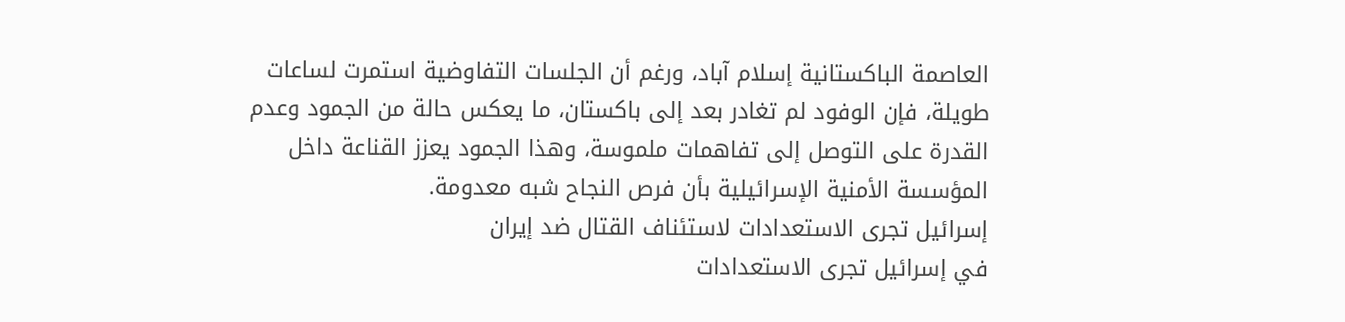العاصمة الباكستانية إسلام آباد، ورغم أن الجلسات التفاوضية استمرت لساعات طويلة، فإن الوفود لم تغادر بعد إلى باكستان، ما يعكس حالة من الجمود وعدم القدرة على التوصل إلى تفاهمات ملموسة، وهذا الجمود يعزز القناعة داخل المؤسسة الأمنية الإسرائيلية بأن فرص النجاح شبه معدومة.
إسرائيل تجرى الاستعدادات لاستئناف القتال ضد إيران
في إسرائيل تجرى الاستعدادات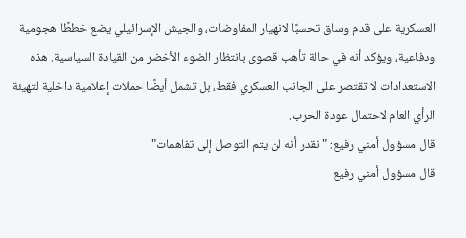العسكرية على قدم وساق تحسبًا لانهيار المفاوضات، والجيش الإسرائيلي يضع خططًا هجومية ودفاعية، ويؤكد أنه في حالة تأهب قصوى بانتظار الضوء الأخضر من القيادة السياسية. هذه الاستعدادات لا تقتصر على الجانب العسكري فقط، بل تشمل أيضًا حملات إعلامية داخلية لتهيئة الرأي العام لاحتمال عودة الحرب.
قال مسؤول أمني رفيع: "نقدر أنه لن يتم التوصل إلى تفاهمات"
قال مسؤول أمني رفيع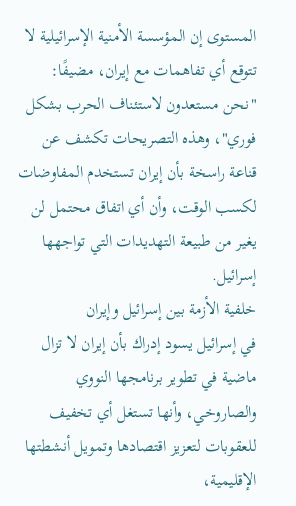المستوى إن المؤسسة الأمنية الإسرائيلية لا تتوقع أي تفاهمات مع إيران، مضيفًا: "نحن مستعدون لاستئناف الحرب بشكل فوري"، وهذه التصريحات تكشف عن قناعة راسخة بأن إيران تستخدم المفاوضات لكسب الوقت، وأن أي اتفاق محتمل لن يغير من طبيعة التهديدات التي تواجهها إسرائيل.
خلفية الأزمة بين إسرائيل وإيران
في إسرائيل يسود إدراك بأن إيران لا تزال ماضية في تطوير برنامجها النووي والصاروخي، وأنها تستغل أي تخفيف للعقوبات لتعزيز اقتصادها وتمويل أنشطتها الإقليمية،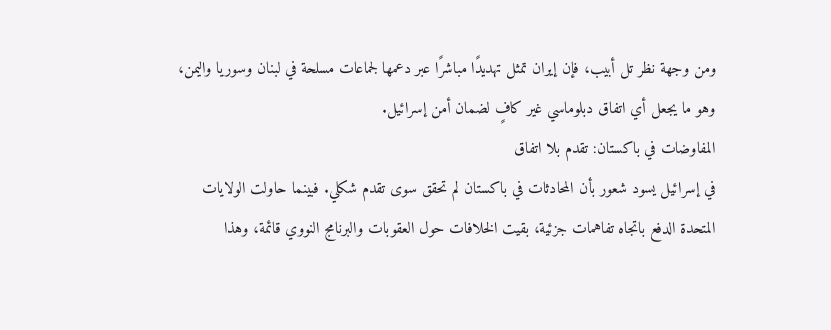ومن وجهة نظر تل أبيب، فإن إيران تمثل تهديدًا مباشرًا عبر دعمها لجماعات مسلحة في لبنان وسوريا واليمن، وهو ما يجعل أي اتفاق دبلوماسي غير كافٍ لضمان أمن إسرائيل.
المفاوضات في باكستان: تقدم بلا اتفاق
في إسرائيل يسود شعور بأن المحادثات في باكستان لم تحقق سوى تقدم شكلي. فبينما حاولت الولايات المتحدة الدفع باتجاه تفاهمات جزئية، بقيت الخلافات حول العقوبات والبرنامج النووي قائمة، وهذا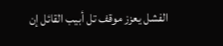الفشل يعزز موقف تل أبيب القائل إن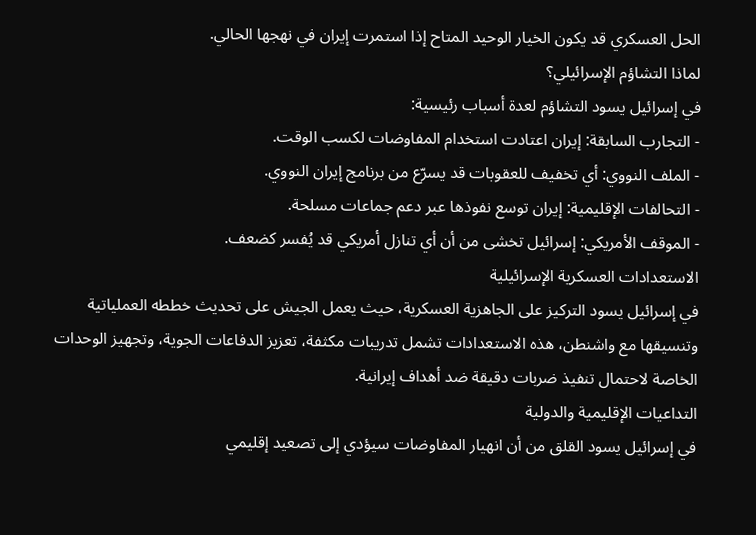الحل العسكري قد يكون الخيار الوحيد المتاح إذا استمرت إيران في نهجها الحالي.
لماذا التشاؤم الإسرائيلي؟
في إسرائيل يسود التشاؤم لعدة أسباب رئيسية:
- التجارب السابقة: إيران اعتادت استخدام المفاوضات لكسب الوقت.
- الملف النووي: أي تخفيف للعقوبات قد يسرّع من برنامج إيران النووي.
- التحالفات الإقليمية: إيران توسع نفوذها عبر دعم جماعات مسلحة.
- الموقف الأمريكي: إسرائيل تخشى من أن أي تنازل أمريكي قد يُفسر كضعف.
الاستعدادات العسكرية الإسرائيلية
في إسرائيل يسود التركيز على الجاهزية العسكرية، حيث يعمل الجيش على تحديث خططه العملياتية وتنسيقها مع واشنطن، هذه الاستعدادات تشمل تدريبات مكثفة، تعزيز الدفاعات الجوية، وتجهيز الوحدات الخاصة لاحتمال تنفيذ ضربات دقيقة ضد أهداف إيرانية.
التداعيات الإقليمية والدولية
في إسرائيل يسود القلق من أن انهيار المفاوضات سيؤدي إلى تصعيد إقليمي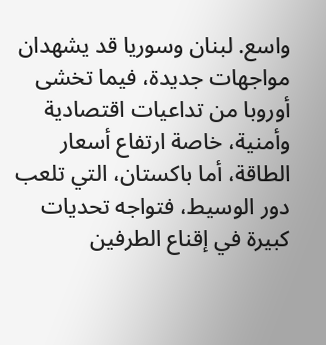واسع. لبنان وسوريا قد يشهدان مواجهات جديدة، فيما تخشى أوروبا من تداعيات اقتصادية وأمنية، خاصة ارتفاع أسعار الطاقة، أما باكستان، التي تلعب دور الوسيط، فتواجه تحديات كبيرة في إقناع الطرفين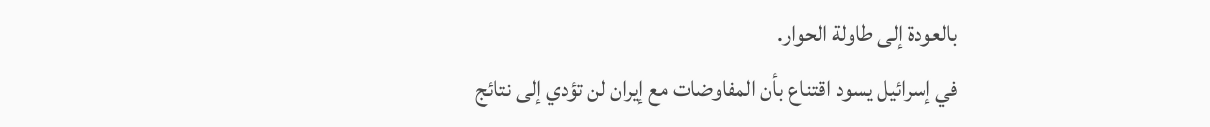بالعودة إلى طاولة الحوار.
في إسرائيل يسود اقتناع بأن المفاوضات مع إيران لن تؤدي إلى نتائج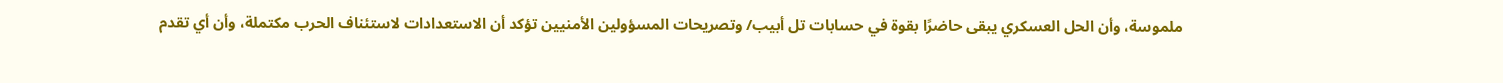ملموسة، وأن الحل العسكري يبقى حاضرًا بقوة في حسابات تل أبيب/ وتصريحات المسؤولين الأمنيين تؤكد أن الاستعدادات لاستئناف الحرب مكتملة، وأن أي تقدم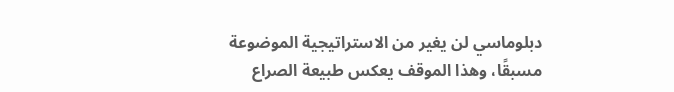دبلوماسي لن يغير من الاستراتيجية الموضوعة مسبقًا، وهذا الموقف يعكس طبيعة الصراع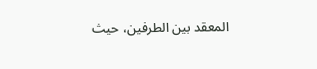المعقد بين الطرفين، حيث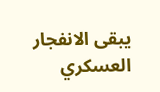يبقى الانفجار العسكري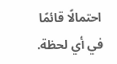احتمالًا قائمًا في أي لحظة.